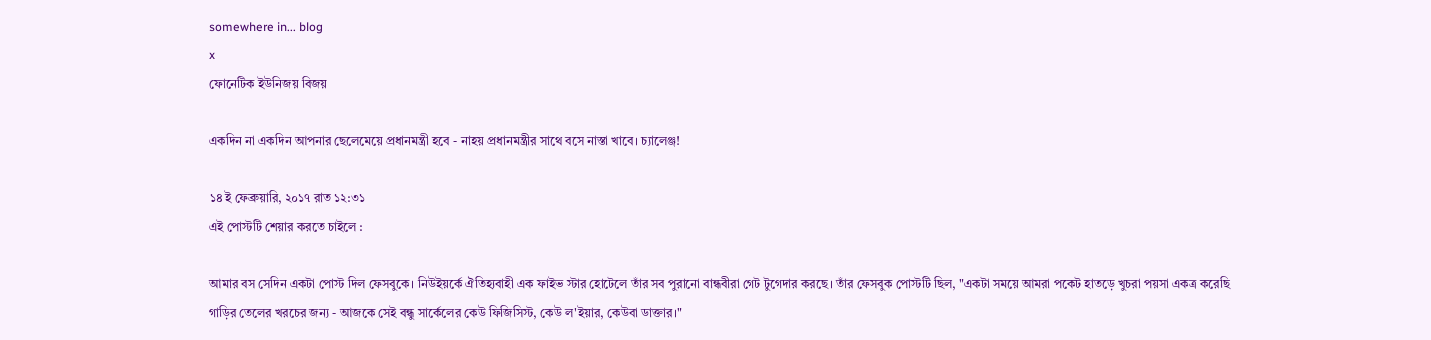somewhere in... blog
x
ফোনেটিক ইউনিজয় বিজয়

একদিন না একদিন আপনার ছেলেমেয়ে প্রধানমন্ত্রী হবে - নাহয় প্রধানমন্ত্রীর সাথে বসে নাস্তা খাবে। চ্যালেঞ্জ!

১৪ ই ফেব্রুয়ারি, ২০১৭ রাত ১২:৩১
এই পোস্টটি শেয়ার করতে চাইলে :

আমার বস সেদিন একটা পোস্ট দিল ফেসবুকে। নিউইয়র্কে ঐতিহ্যবাহী এক ফাইভ স্টার হোটেলে তাঁর সব পুরানো বান্ধবীরা গেট টুগেদার করছে। তাঁর ফেসবুক পোস্টটি ছিল, "একটা সময়ে আমরা পকেট হাতড়ে খুচরা পয়সা একত্র করেছি গাড়ির তেলের খরচের জন্য - আজকে সেই বন্ধু সার্কেলের কেউ ফিজিসিস্ট, কেউ ল'ইয়ার, কেউবা ডাক্তার।"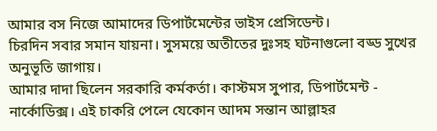আমার বস নিজে আমাদের ডিপার্টমেন্টের ভাইস প্রেসিডেন্ট।
চিরদিন সবার সমান যায়না। সুসময়ে অতীতের দুঃসহ ঘটনাগুলো বড্ড সুখের অনুভূতি জাগায়।
আমার দাদা ছিলেন সরকারি কর্মকর্তা। কাস্টমস সুপার, ডিপার্টমেন্ট - নার্কোডিক্স। এই চাকরি পেলে যেকোন আদম সন্তান আল্লাহর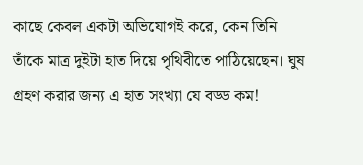কাছে কেবল একটা অভিযোগই করে, কেন তিনি তাঁকে মাত্র দুইটা হাত দিয়ে পৃথিবীতে পাঠিয়েছেন। ঘুষ গ্রহণ করার জন্য এ হাত সংখ্যা যে বড্ড কম!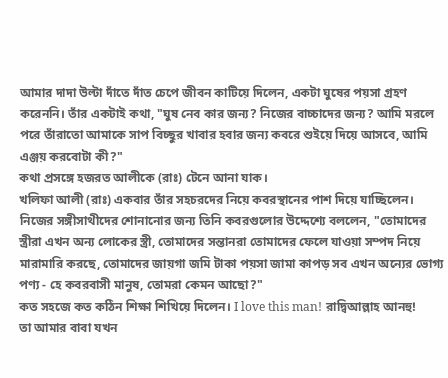আমার দাদা উল্টা দাঁতে দাঁত চেপে জীবন কাটিয়ে দিলেন, একটা ঘুষের পয়সা গ্রহণ করেননি। তাঁর একটাই কথা, "ঘুষ নেব কার জন্য? নিজের বাচ্চাদের জন্য? আমি মরলে পরে তাঁরাতো আমাকে সাপ বিচ্ছুর খাবার হবার জন্য কবরে শুইয়ে দিয়ে আসবে, আমি এঞ্জয় করবোটা কী?"
কথা প্রসঙ্গে হজরত আলীকে (রাঃ) টেনে আনা যাক।
খলিফা আলী (রাঃ) একবার তাঁর সহচরদের নিয়ে কবরস্থানের পাশ দিয়ে যাচ্ছিলেন। নিজের সঙ্গীসাথীদের শোনানোর জন্য তিনি কবরগুলোর উদ্দেশ্যে বললেন, "তোমাদের স্ত্রীরা এখন অন্য লোকের স্ত্রী, তোমাদের সন্তানরা তোমাদের ফেলে যাওয়া সম্পদ নিয়ে মারামারি করছে, তোমাদের জায়গা জমি টাকা পয়সা জামা কাপড় সব এখন অন্যের ভোগ্য পণ্য - হে কবরবাসী মানুষ, তোমরা কেমন আছো?"
কত সহজে কত কঠিন শিক্ষা শিখিয়ে দিলেন। I love this man! রাদ্বিআল্লাহ আনহু!
তা আমার বাবা যখন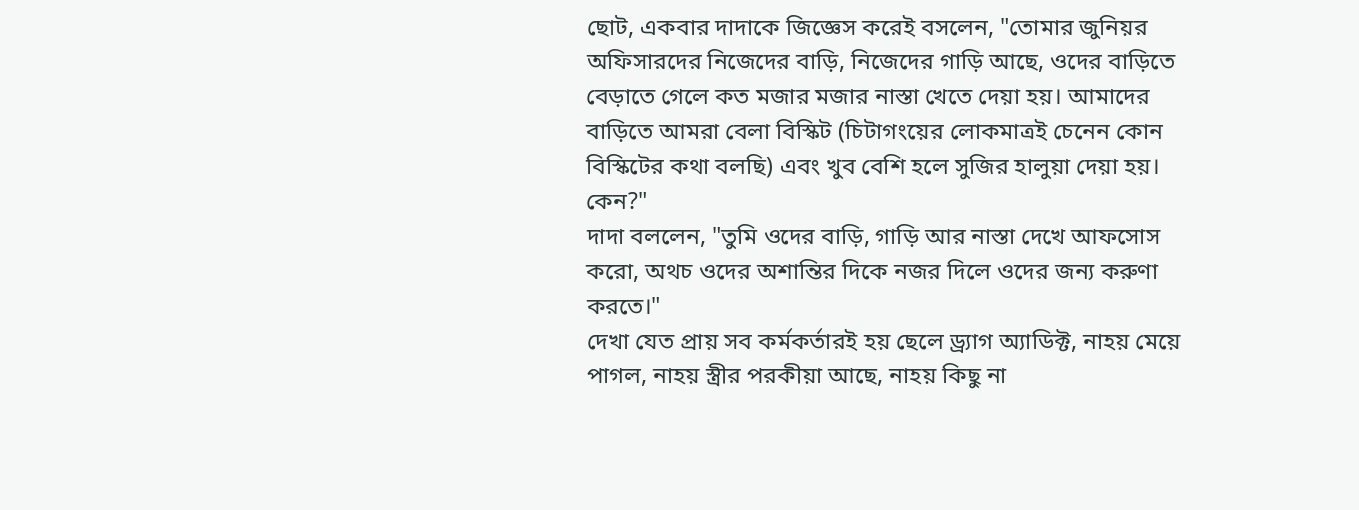ছোট, একবার দাদাকে জিজ্ঞেস করেই বসলেন, "তোমার জুনিয়র অফিসারদের নিজেদের বাড়ি, নিজেদের গাড়ি আছে, ওদের বাড়িতে বেড়াতে গেলে কত মজার মজার নাস্তা খেতে দেয়া হয়। আমাদের বাড়িতে আমরা বেলা বিস্কিট (চিটাগংয়ের লোকমাত্রই চেনেন কোন বিস্কিটের কথা বলছি) এবং খুব বেশি হলে সুজির হালুয়া দেয়া হয়। কেন?"
দাদা বললেন, "তুমি ওদের বাড়ি, গাড়ি আর নাস্তা দেখে আফসোস করো, অথচ ওদের অশান্তির দিকে নজর দিলে ওদের জন্য করুণা করতে।"
দেখা যেত প্রায় সব কর্মকর্তারই হয় ছেলে ড্র্যাগ অ্যাডিক্ট, নাহয় মেয়ে পাগল, নাহয় স্ত্রীর পরকীয়া আছে, নাহয় কিছু না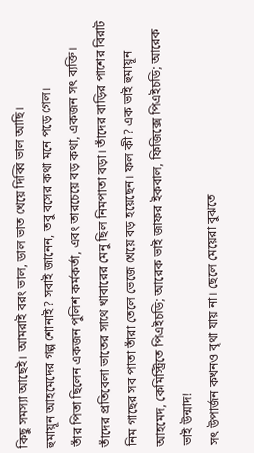কিছু সমস্যা আছেই। আমরাই বরং ভাল, ডাল ভাত খেয়ে দিব্বি ভাল আছি।
হুমায়ূন আহমেদের গল্প শোনাই? সবাই জানেন, তবু বসের কথা মনে পড়ে গেল।
তাঁর পিতা ছিলেন একজন পুলিশ কর্মকর্তা, এবং তারচেয়ে বড় কথা, একজন সৎ ব্যক্তি। তাঁদের প্রতিবেলা ভাতের সাথে খাবারের মেনু ছিল নিমপাতা বড়া। তাঁদের বাড়ির পাশের বিরাট নিম গাছের সব পাতা তাঁরা তেলে ভেজে খেয়ে বড় হয়েছেন। ফল কী? এক ভাই হুমায়ূন আহমেদ, কেমিস্ট্রিতে পিএইচডি; আরেক ভাই জাফর ইকবাল, ফিজিক্সে পিএইচডি; আরেক ভাই উন্মাদ!
সৎ উপার্জন কখনও বৃথা যায় না। ছেলে মেয়েরা বুঝতে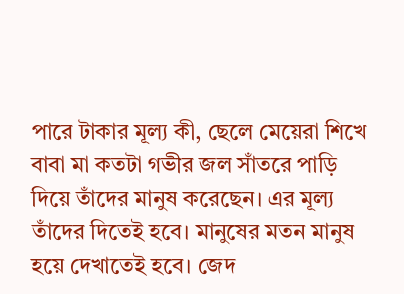পারে টাকার মূল্য কী, ছেলে মেয়েরা শিখে বাবা মা কতটা গভীর জল সাঁতরে পাড়ি দিয়ে তাঁদের মানুষ করেছেন। এর মূল্য তাঁদের দিতেই হবে। মানুষের মতন মানুষ হয়ে দেখাতেই হবে। জেদ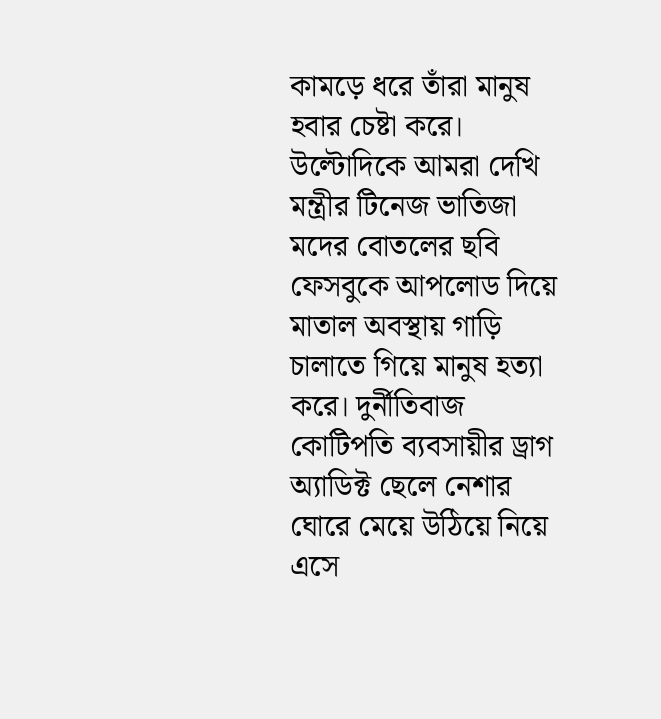কামড়ে ধরে তাঁরা মানুষ হবার চেষ্টা করে।
উল্টোদিকে আমরা দেখি মন্ত্রীর টিনেজ ভাতিজা মদের বোতলের ছবি ফেসবুকে আপলোড দিয়ে মাতাল অবস্থায় গাড়ি চালাতে গিয়ে মানুষ হত্যা করে। দুর্নীতিবাজ কোটিপতি ব্যবসায়ীর ড্রাগ অ্যাডিক্ট ছেলে নেশার ঘোরে মেয়ে উঠিয়ে নিয়ে এসে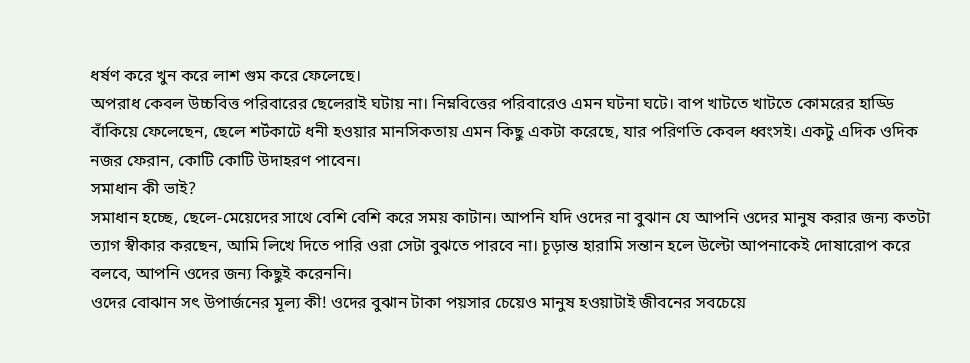ধর্ষণ করে খুন করে লাশ গুম করে ফেলেছে।
অপরাধ কেবল উচ্চবিত্ত পরিবারের ছেলেরাই ঘটায় না। নিম্নবিত্তের পরিবারেও এমন ঘটনা ঘটে। বাপ খাটতে খাটতে কোমরের হাড্ডি বাঁকিয়ে ফেলেছেন, ছেলে শর্টকাটে ধনী হওয়ার মানসিকতায় এমন কিছু একটা করেছে, যার পরিণতি কেবল ধ্বংসই। একটু এদিক ওদিক নজর ফেরান, কোটি কোটি উদাহরণ পাবেন।
সমাধান কী ভাই?
সমাধান হচ্ছে, ছেলে-মেয়েদের সাথে বেশি বেশি করে সময় কাটান। আপনি যদি ওদের না বুঝান যে আপনি ওদের মানুষ করার জন্য কতটা ত্যাগ স্বীকার করছেন, আমি লিখে দিতে পারি ওরা সেটা বুঝতে পারবে না। চূড়ান্ত হারামি সন্তান হলে উল্টো আপনাকেই দোষারোপ করে বলবে, আপনি ওদের জন্য কিছুই করেননি।
ওদের বোঝান সৎ উপার্জনের মূল্য কী! ওদের বুঝান টাকা পয়সার চেয়েও মানুষ হওয়াটাই জীবনের সবচেয়ে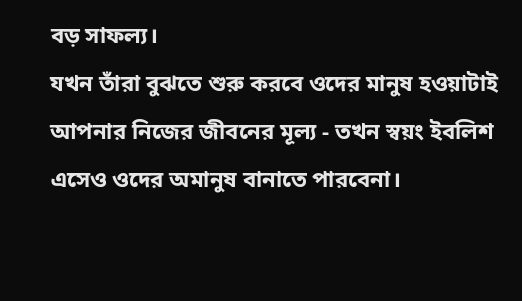বড় সাফল্য।
যখন তাঁরা বুঝতে শুরু করবে ওদের মানুষ হওয়াটাই আপনার নিজের জীবনের মূল্য - তখন স্বয়ং ইবলিশ এসেও ওদের অমানুষ বানাতে পারবেনা।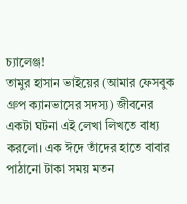চ্যালেঞ্জ!
তামুর হাসান ভাইয়ের (আমার ফেসবুক গ্রুপ ক্যানভাসের সদস্য) জীবনের একটা ঘটনা এই লেখা লিখতে বাধ্য করলো। এক ঈদে তাঁদের হাতে বাবার পাঠানো টাকা সময় মতন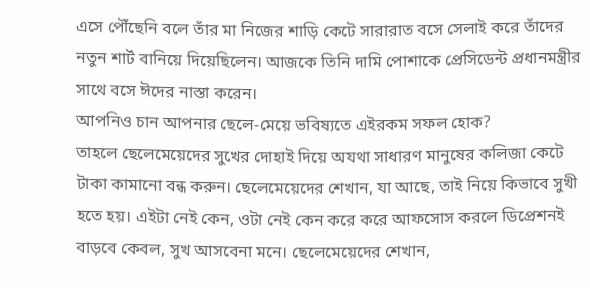এসে পৌঁছেনি বলে তাঁর মা নিজের শাড়ি কেটে সারারাত বসে সেলাই করে তাঁদের নতুন শার্ট বানিয়ে দিয়েছিলেন। আজকে তিনি দামি পোশাকে প্রেসিডেন্ট প্রধানমন্ত্রীর সাথে বসে ঈদের নাস্তা করেন।
আপনিও চান আপনার ছেলে-মেয়ে ভবিষ্যতে এইরকম সফল হোক?
তাহলে ছেলেমেয়েদের সুখের দোহাই দিয়ে অযথা সাধারণ মানুষের কলিজা কেটে টাকা কামানো বন্ধ করুন। ছেলেমেয়েদের শেখান, যা আছে, তাই নিয়ে কিভাবে সুখী হতে হয়। এইটা নেই কেন, ওটা নেই কেন করে করে আফসোস করলে ডিপ্রেশনই বাড়বে কেবল, সুখ আসবেনা মনে। ছেলেমেয়েদের শেখান,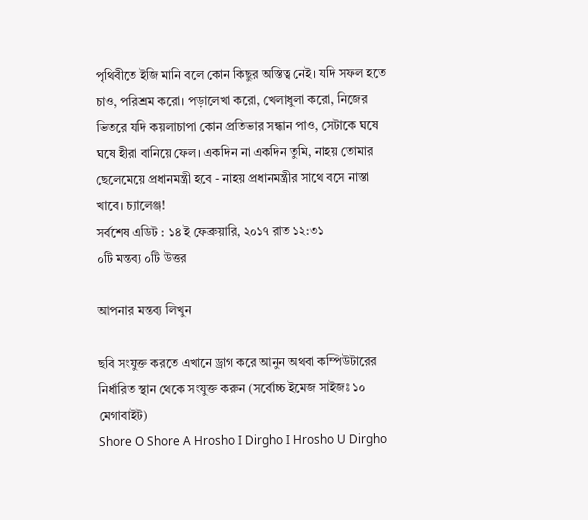পৃথিবীতে ইজি মানি বলে কোন কিছুর অস্তিত্ব নেই। যদি সফল হতে চাও, পরিশ্রম করো। পড়ালেখা করো, খেলাধুলা করো, নিজের ভিতরে যদি কয়লাচাপা কোন প্রতিভার সন্ধান পাও, সেটাকে ঘষে ঘষে হীরা বানিয়ে ফেল। একদিন না একদিন তুমি, নাহয় তোমার ছেলেমেয়ে প্রধানমন্ত্রী হবে - নাহয় প্রধানমন্ত্রীর সাথে বসে নাস্তা খাবে। চ্যালেঞ্জ!
সর্বশেষ এডিট : ১৪ ই ফেব্রুয়ারি, ২০১৭ রাত ১২:৩১
০টি মন্তব্য ০টি উত্তর

আপনার মন্তব্য লিখুন

ছবি সংযুক্ত করতে এখানে ড্রাগ করে আনুন অথবা কম্পিউটারের নির্ধারিত স্থান থেকে সংযুক্ত করুন (সর্বোচ্চ ইমেজ সাইজঃ ১০ মেগাবাইট)
Shore O Shore A Hrosho I Dirgho I Hrosho U Dirgho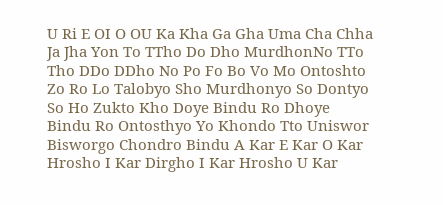U Ri E OI O OU Ka Kha Ga Gha Uma Cha Chha Ja Jha Yon To TTho Do Dho MurdhonNo TTo Tho DDo DDho No Po Fo Bo Vo Mo Ontoshto Zo Ro Lo Talobyo Sho Murdhonyo So Dontyo So Ho Zukto Kho Doye Bindu Ro Dhoye Bindu Ro Ontosthyo Yo Khondo Tto Uniswor Bisworgo Chondro Bindu A Kar E Kar O Kar Hrosho I Kar Dirgho I Kar Hrosho U Kar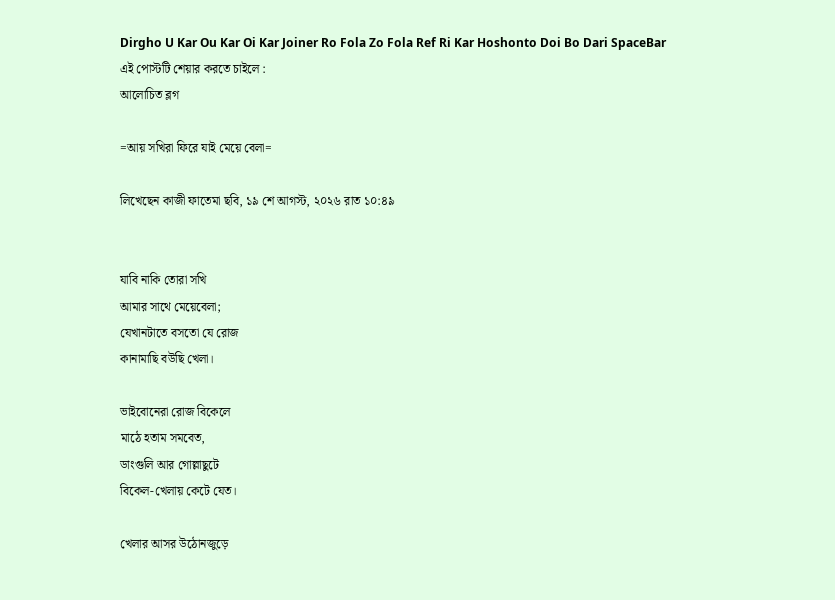Dirgho U Kar Ou Kar Oi Kar Joiner Ro Fola Zo Fola Ref Ri Kar Hoshonto Doi Bo Dari SpaceBar
এই পোস্টটি শেয়ার করতে চাইলে :
আলোচিত ব্লগ

=আয় সখিরা ফিরে যাই মেয়ে বেলা=

লিখেছেন কাজী ফাতেমা ছবি, ১৯ শে আগস্ট, ২০২৬ রাত ১০:৪৯


যাবি নাকি তোরা সখি
আমার সাথে মেয়েবেলা;
যেখানটাতে বসতো যে রোজ
কানামাছি বউছি খেলা।

ভাইবোনেরা রোজ বিকেলে
মাঠে হতাম সমবেত,
ডাংগুলি আর গোল্লাছুটে
বিকেল-খেলায় কেটে যেত।

খেলার আসর উঠোনজুড়ে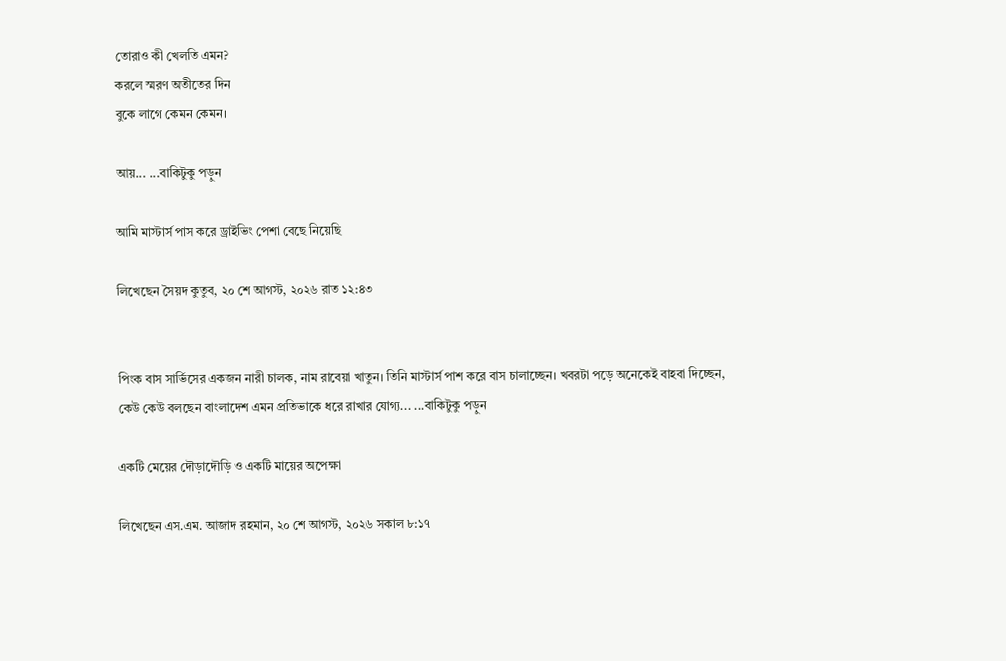তোরাও কী খেলতি এমন?
করলে স্মরণ অতীতের দিন
বুকে লাগে কেমন কেমন।

আয়... ...বাকিটুকু পড়ুন

আমি মাস্টার্স পাস করে ড্রাইভিং পেশা বেছে নিয়েছি

লিখেছেন সৈয়দ কুতুব, ২০ শে আগস্ট, ২০২৬ রাত ১২:৪৩


পিংক বাস সার্ভিসের একজন নারী চালক, নাম রাবেয়া খাতুন। তিনি মাস্টার্স পাশ করে বাস চালাচ্ছেন। খবরটা পড়ে অনেকেই বাহবা দিচ্ছেন, কেউ কেউ বলছেন বাংলাদেশ এমন প্রতিভাকে ধরে রাখার যোগ্য... ...বাকিটুকু পড়ুন

একটি মেয়ের দৌড়াদৌড়ি ও একটি মায়ের অপেক্ষা

লিখেছেন এস.এম. আজাদ রহমান, ২০ শে আগস্ট, ২০২৬ সকাল ৮:১৭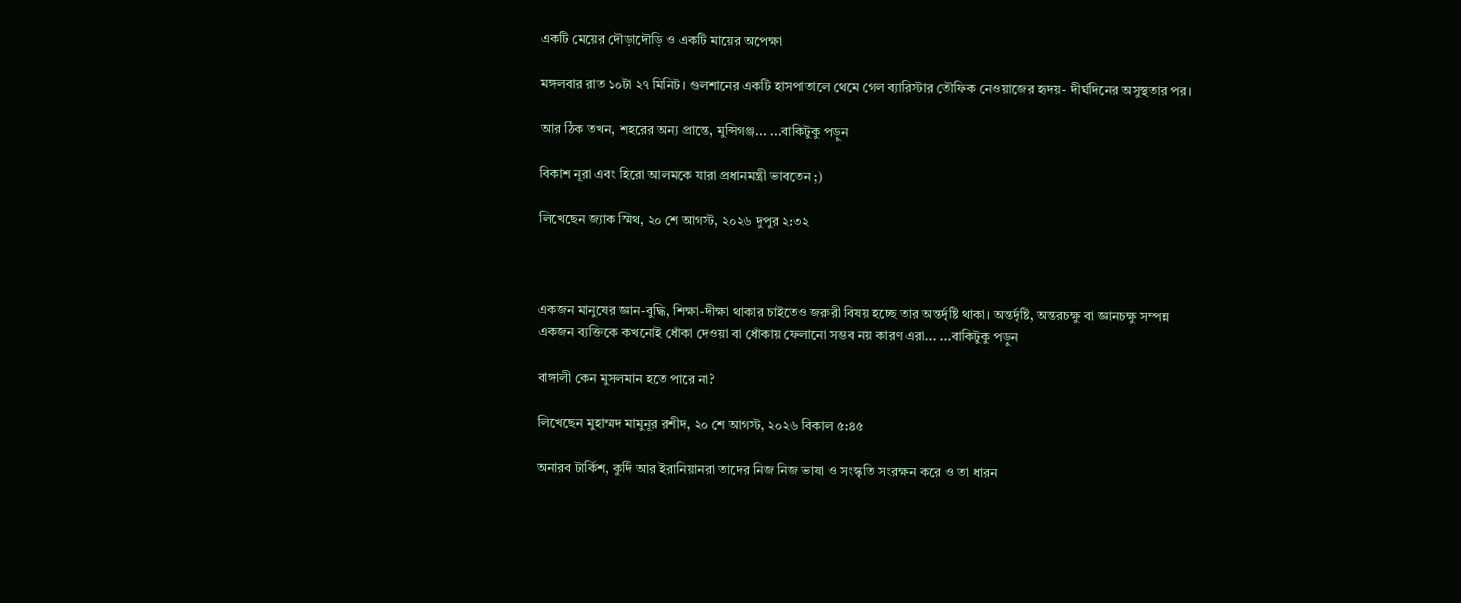একটি মেয়ের দৌড়াদৌড়ি ও একটি মায়ের অপেক্ষা

মঙ্গলবার রাত ১০টা ২৭ মিনিট। গুলশানের একটি হাসপাতালে থেমে গেল ব্যারিস্টার তৌফিক নেওয়াজের হৃদয়- দীর্ঘদিনের অসুস্থতার পর।

আর ঠিক তখন, শহরের অন্য প্রান্তে, মুন্সিগঞ্জ... ...বাকিটুকু পড়ুন

বিকাশ নূরা এবং হিরো আলমকে যারা প্রধানমন্ত্রী ভাবতেন ;)

লিখেছেন জ্যাক স্মিথ, ২০ শে আগস্ট, ২০২৬ দুপুর ২:৩২



একজন মানুষের জ্ঞান-বুদ্ধি, শিক্ষা-দীক্ষা থাকার চাইতেও জরুরী বিষয় হচ্ছে তার অন্তর্দৃষ্টি থাকা। অন্তর্দৃষ্টি, অন্তরচক্ষু বা জ্ঞানচক্ষু সম্পন্ন একজন ব্যক্তিকে কখনোই ধোঁকা দেওয়া বা ধোঁকায় ফেলানো সম্ভব নয় কারণ এরা... ...বাকিটুকু পড়ুন

বাঙ্গালী কেন মুসলমান হতে পারে না?

লিখেছেন মুহাম্মদ মামুনূর রশীদ, ২০ শে আগস্ট, ২০২৬ বিকাল ৫:৪৫

অনারব টার্কিশ, কুর্দি আর ইরানিয়ানরা তাদের নিজ নিজ ভাষা ও সংস্কৃতি সংরক্ষন করে ও তা ধারন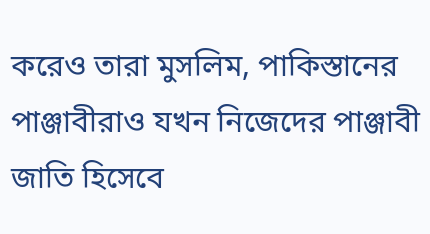করেও তারা মুসলিম, পাকিস্তানের পাঞ্জাবীরাও যখন নিজেদের পাঞ্জাবী জাতি হিসেবে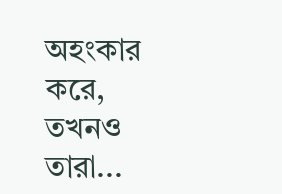অহংকার করে, তখনও তারা...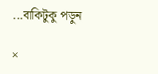...বাকিটুকু পড়ুন

×